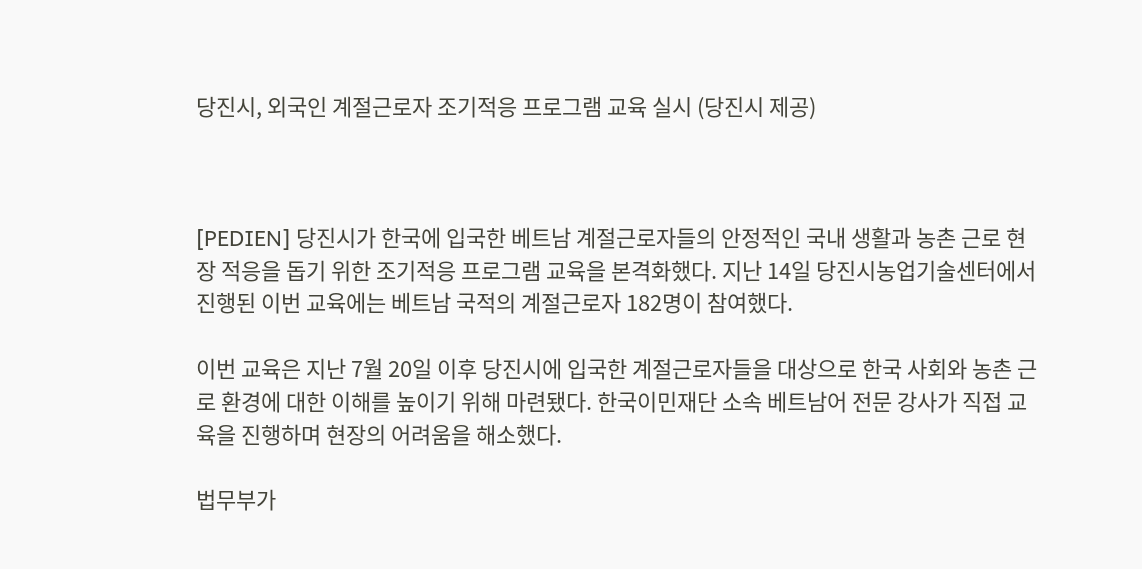당진시, 외국인 계절근로자 조기적응 프로그램 교육 실시 (당진시 제공)



[PEDIEN] 당진시가 한국에 입국한 베트남 계절근로자들의 안정적인 국내 생활과 농촌 근로 현장 적응을 돕기 위한 조기적응 프로그램 교육을 본격화했다. 지난 14일 당진시농업기술센터에서 진행된 이번 교육에는 베트남 국적의 계절근로자 182명이 참여했다.

이번 교육은 지난 7월 20일 이후 당진시에 입국한 계절근로자들을 대상으로 한국 사회와 농촌 근로 환경에 대한 이해를 높이기 위해 마련됐다. 한국이민재단 소속 베트남어 전문 강사가 직접 교육을 진행하며 현장의 어려움을 해소했다.

법무부가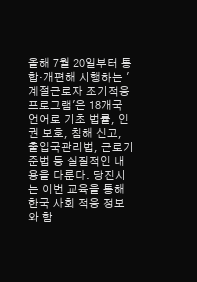올해 7월 20일부터 통합·개편해 시행하는 '계절근로자 조기적응 프로그램'은 18개국 언어로 기초 법률, 인권 보호, 침해 신고, 출입국관리법, 근로기준법 등 실질적인 내용을 다룬다. 당진시는 이번 교육을 통해 한국 사회 적응 정보와 함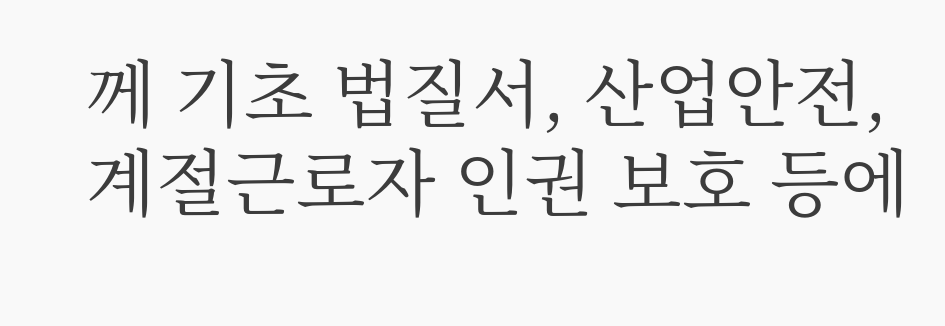께 기초 법질서, 산업안전, 계절근로자 인권 보호 등에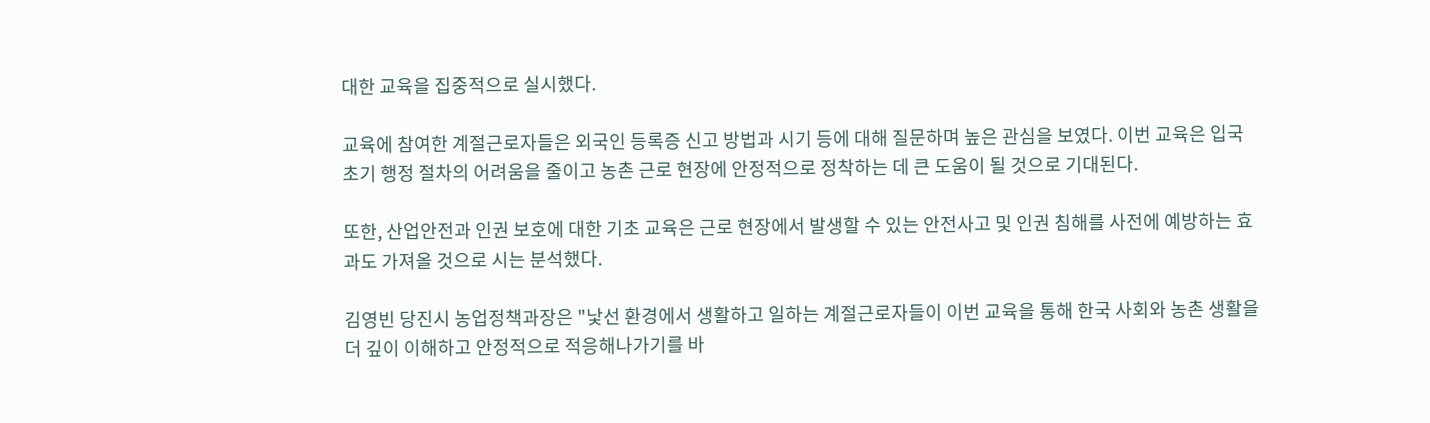대한 교육을 집중적으로 실시했다.

교육에 참여한 계절근로자들은 외국인 등록증 신고 방법과 시기 등에 대해 질문하며 높은 관심을 보였다. 이번 교육은 입국 초기 행정 절차의 어려움을 줄이고 농촌 근로 현장에 안정적으로 정착하는 데 큰 도움이 될 것으로 기대된다.

또한, 산업안전과 인권 보호에 대한 기초 교육은 근로 현장에서 발생할 수 있는 안전사고 및 인권 침해를 사전에 예방하는 효과도 가져올 것으로 시는 분석했다.

김영빈 당진시 농업정책과장은 "낯선 환경에서 생활하고 일하는 계절근로자들이 이번 교육을 통해 한국 사회와 농촌 생활을 더 깊이 이해하고 안정적으로 적응해나가기를 바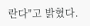란다"고 밝혔다.